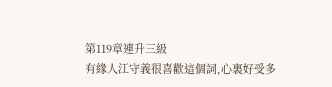第119章連升三級
有緣人江守義很喜歡這個詞,心裏好受多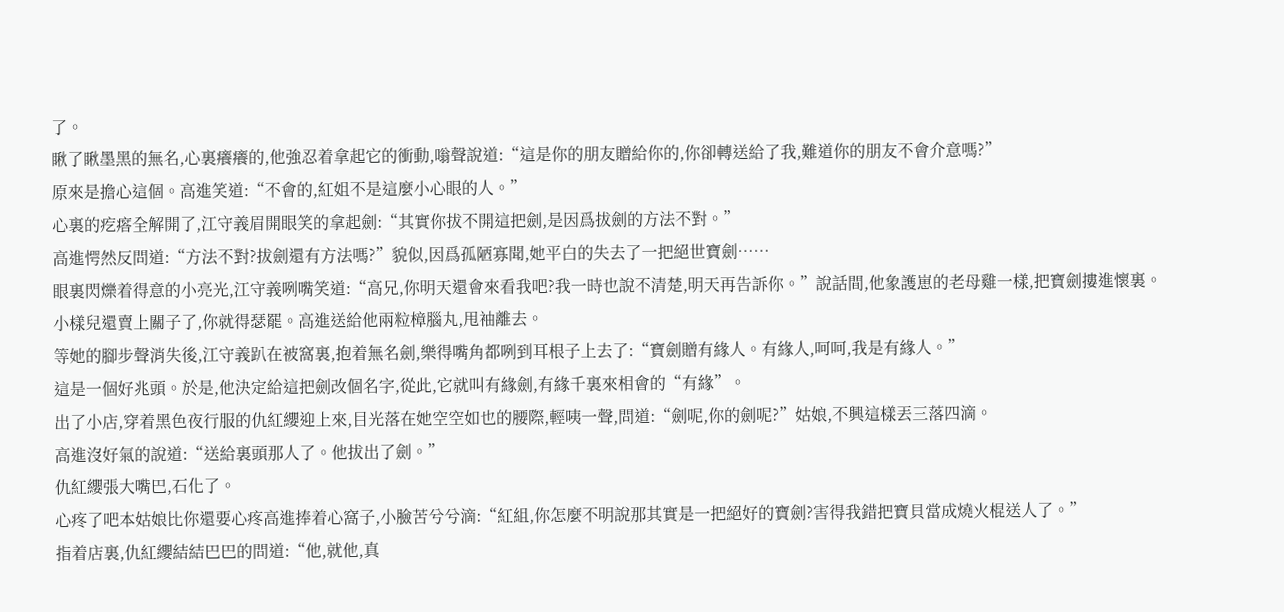了。
瞅了瞅墨黑的無名,心裏癢癢的,他強忍着拿起它的衝動,嗡聲說道:“這是你的朋友贈給你的,你卻轉送給了我,難道你的朋友不會介意嗎?”
原來是擔心這個。高進笑道:“不會的,紅姐不是這麼小心眼的人。”
心裏的疙瘩全解開了,江守義眉開眼笑的拿起劍:“其實你拔不開這把劍,是因爲拔劍的方法不對。”
高進愕然反問道:“方法不對?拔劍還有方法嗎?”貌似,因爲孤陋寡聞,她平白的失去了一把絕世寶劍……
眼裏閃爍着得意的小亮光,江守義咧嘴笑道:“高兄,你明天還會來看我吧?我一時也說不清楚,明天再告訴你。”說話間,他象護崽的老母雞一樣,把寶劍摟進懷裏。
小樣兒還賣上關子了,你就得瑟罷。高進送給他兩粒樟腦丸,甩袖離去。
等她的腳步聲消失後,江守義趴在被窩裏,抱着無名劍,樂得嘴角都咧到耳根子上去了:“寶劍贈有緣人。有緣人,呵呵,我是有緣人。”
這是一個好兆頭。於是,他決定給這把劍改個名字,從此,它就叫有緣劍,有緣千裏來相會的“有緣”。
出了小店,穿着黑色夜行服的仇紅纓迎上來,目光落在她空空如也的腰際,輕咦一聲,問道:“劍呢,你的劍呢?”姑娘,不興這樣丟三落四滴。
高進沒好氣的說道:“送給裏頭那人了。他拔出了劍。”
仇紅纓張大嘴巴,石化了。
心疼了吧本姑娘比你還要心疼高進捧着心窩子,小臉苦兮兮滴:“紅組,你怎麼不明說那其實是一把絕好的寶劍?害得我錯把寶貝當成燒火棍送人了。”
指着店裏,仇紅纓結結巴巴的問道:“他,就他,真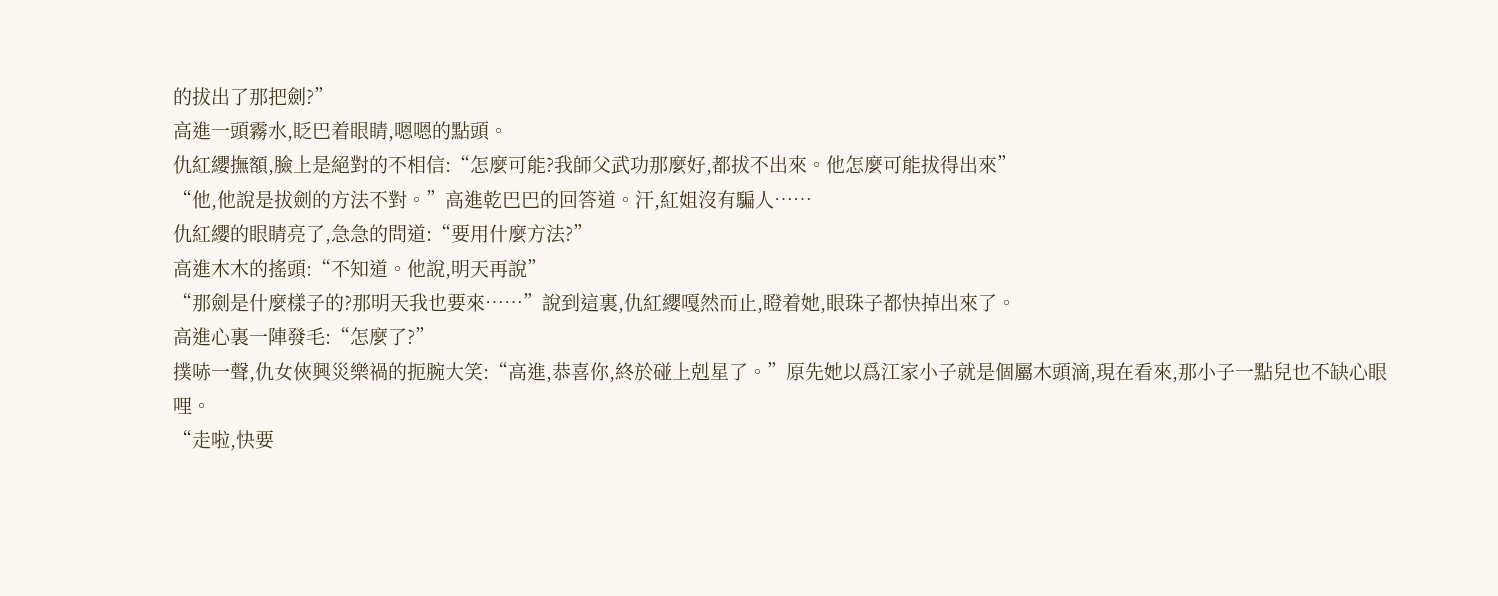的拔出了那把劍?”
高進一頭霧水,眨巴着眼睛,嗯嗯的點頭。
仇紅纓撫額,臉上是絕對的不相信:“怎麼可能?我師父武功那麼好,都拔不出來。他怎麼可能拔得出來”
“他,他說是拔劍的方法不對。”高進乾巴巴的回答道。汗,紅姐沒有騙人……
仇紅纓的眼睛亮了,急急的問道:“要用什麼方法?”
高進木木的搖頭:“不知道。他說,明天再說”
“那劍是什麼樣子的?那明天我也要來……”說到這裏,仇紅纓嘎然而止,瞪着她,眼珠子都快掉出來了。
高進心裏一陣發毛:“怎麼了?”
撲哧一聲,仇女俠興災樂禍的扼腕大笑:“高進,恭喜你,終於碰上剋星了。”原先她以爲江家小子就是個屬木頭滴,現在看來,那小子一點兒也不缺心眼哩。
“走啦,快要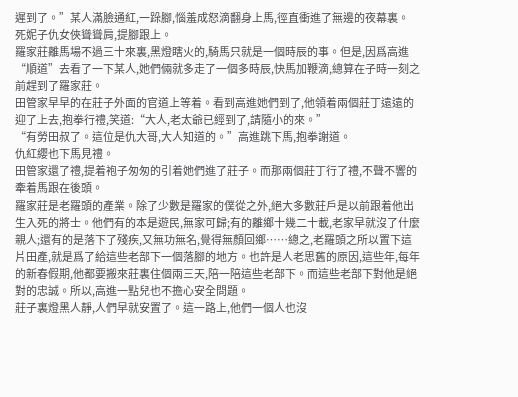遲到了。”某人滿臉通紅,一跺腳,惱羞成怒滴翻身上馬,徑直衝進了無邊的夜幕裏。
死妮子仇女俠聳聳肩,提腳跟上。
羅家莊離馬場不過三十來裏,黑燈瞎火的,騎馬只就是一個時辰的事。但是,因爲高進“順道”去看了一下某人,她們倆就多走了一個多時辰,快馬加鞭滴,總算在子時一刻之前趕到了羅家莊。
田管家早早的在莊子外面的官道上等着。看到高進她們到了,他領着兩個莊丁遠遠的迎了上去,抱拳行禮,笑道:“大人,老太爺已經到了,請隨小的來。”
“有勞田叔了。這位是仇大哥,大人知道的。”高進跳下馬,抱拳謝道。
仇紅纓也下馬見禮。
田管家還了禮,提着袍子匆匆的引着她們進了莊子。而那兩個莊丁行了禮,不聲不響的牽着馬跟在後頭。
羅家莊是老羅頭的產業。除了少數是羅家的僕從之外,絕大多數莊戶是以前跟着他出生入死的將士。他們有的本是遊民,無家可歸;有的離鄉十幾二十載,老家早就沒了什麼親人;還有的是落下了殘疾,又無功無名,覺得無顏回鄉……總之,老羅頭之所以置下這片田產,就是爲了給這些老部下一個落腳的地方。也許是人老思舊的原因,這些年,每年的新春假期,他都要搬來莊裏住個兩三天,陪一陪這些老部下。而這些老部下對他是絕對的忠誠。所以,高進一點兒也不擔心安全問題。
莊子裏燈黑人靜,人們早就安置了。這一路上,他們一個人也沒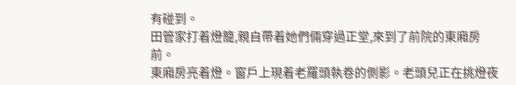有碰到。
田管家打着燈籠,親自帶着她們倆穿過正堂,來到了前院的東廂房前。
東廂房亮着燈。窗戶上現着老羅頭執卷的側影。老頭兒正在挑燈夜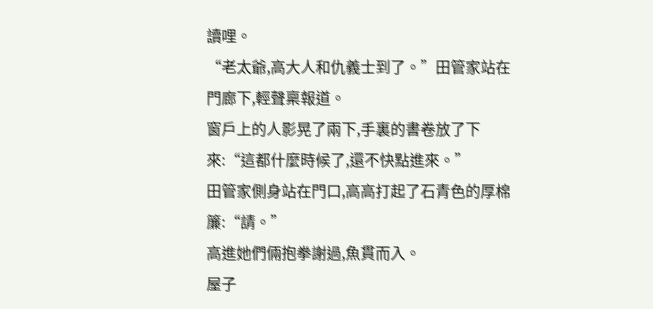讀哩。
“老太爺,高大人和仇義士到了。”田管家站在門廊下,輕聲稟報道。
窗戶上的人影晃了兩下,手裏的書卷放了下來:“這都什麼時候了,還不快點進來。”
田管家側身站在門口,高高打起了石青色的厚棉簾:“請。”
高進她們倆抱拳謝過,魚貫而入。
屋子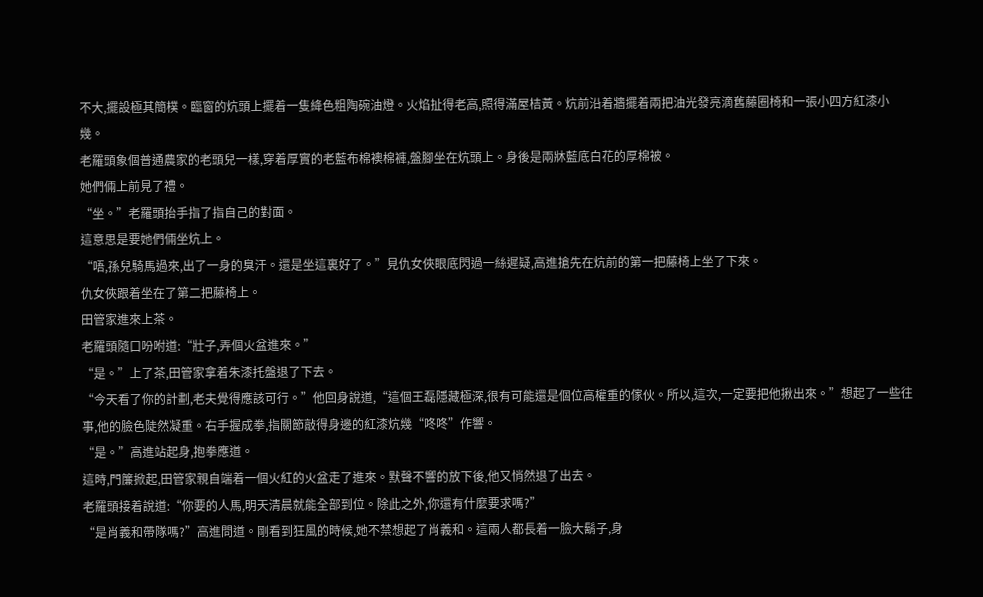不大,擺設極其簡樸。臨窗的炕頭上擺着一隻絳色粗陶碗油燈。火焰扯得老高,照得滿屋桔黃。炕前沿着牆擺着兩把油光發亮滴舊藤圈椅和一張小四方紅漆小幾。
老羅頭象個普通農家的老頭兒一樣,穿着厚實的老藍布棉襖棉褲,盤腳坐在炕頭上。身後是兩牀藍底白花的厚棉被。
她們倆上前見了禮。
“坐。”老羅頭抬手指了指自己的對面。
這意思是要她們倆坐炕上。
“唔,孫兒騎馬過來,出了一身的臭汗。還是坐這裏好了。”見仇女俠眼底閃過一絲遲疑,高進搶先在炕前的第一把藤椅上坐了下來。
仇女俠跟着坐在了第二把藤椅上。
田管家進來上茶。
老羅頭隨口吩咐道:“壯子,弄個火盆進來。”
“是。”上了茶,田管家拿着朱漆托盤退了下去。
“今天看了你的計劃,老夫覺得應該可行。”他回身說道,“這個王磊隱藏極深,很有可能還是個位高權重的傢伙。所以,這次,一定要把他揪出來。”想起了一些往事,他的臉色陡然凝重。右手握成拳,指關節敲得身邊的紅漆炕幾“咚咚”作響。
“是。”高進站起身,抱拳應道。
這時,門簾掀起,田管家親自端着一個火紅的火盆走了進來。默聲不響的放下後,他又悄然退了出去。
老羅頭接着說道:“你要的人馬,明天清晨就能全部到位。除此之外,你還有什麼要求嗎?”
“是肖義和帶隊嗎?”高進問道。剛看到狂風的時候,她不禁想起了肖義和。這兩人都長着一臉大鬍子,身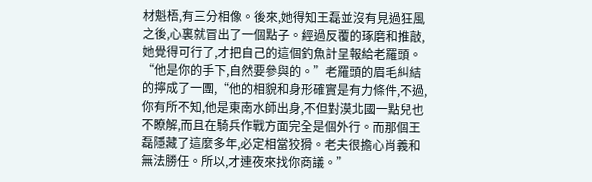材魁梧,有三分相像。後來,她得知王磊並沒有見過狂風之後,心裏就冒出了一個點子。經過反覆的琢磨和推敲,她覺得可行了,才把自己的這個釣魚計呈報給老羅頭。
“他是你的手下,自然要參與的。”老羅頭的眉毛糾結的擰成了一團,“他的相貌和身形確實是有力條件,不過,你有所不知,他是東南水師出身,不但對漠北國一點兒也不瞭解,而且在騎兵作戰方面完全是個外行。而那個王磊隱藏了這麼多年,必定相當狡猾。老夫很擔心肖義和無法勝任。所以,才連夜來找你商議。”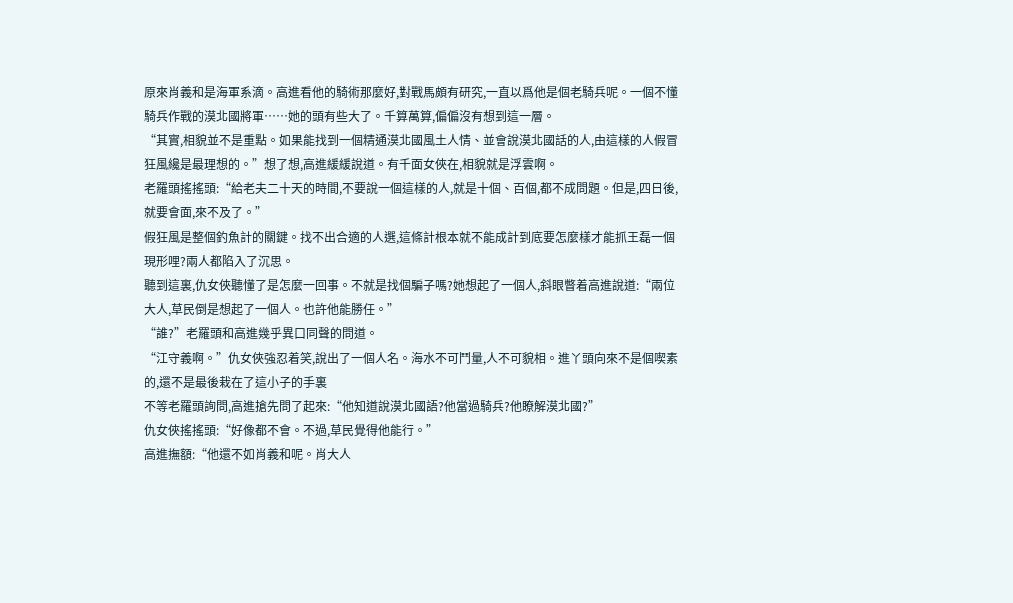原來肖義和是海軍系滴。高進看他的騎術那麼好,對戰馬頗有研究,一直以爲他是個老騎兵呢。一個不懂騎兵作戰的漠北國將軍……她的頭有些大了。千算萬算,偏偏沒有想到這一層。
“其實,相貌並不是重點。如果能找到一個精通漠北國風土人情、並會說漠北國話的人,由這樣的人假冒狂風纔是最理想的。”想了想,高進緩緩說道。有千面女俠在,相貌就是浮雲啊。
老羅頭搖搖頭:“給老夫二十天的時間,不要說一個這樣的人,就是十個、百個,都不成問題。但是,四日後,就要會面,來不及了。”
假狂風是整個釣魚計的關鍵。找不出合適的人選,這條計根本就不能成計到底要怎麼樣才能抓王磊一個現形哩?兩人都陷入了沉思。
聽到這裏,仇女俠聽懂了是怎麼一回事。不就是找個騙子嗎?她想起了一個人,斜眼瞥着高進說道:“兩位大人,草民倒是想起了一個人。也許他能勝任。”
“誰?”老羅頭和高進幾乎異口同聲的問道。
“江守義啊。”仇女俠強忍着笑,說出了一個人名。海水不可鬥量,人不可貌相。進丫頭向來不是個喫素的,還不是最後栽在了這小子的手裏
不等老羅頭詢問,高進搶先問了起來:“他知道說漠北國語?他當過騎兵?他瞭解漠北國?”
仇女俠搖搖頭:“好像都不會。不過,草民覺得他能行。”
高進撫額:“他還不如肖義和呢。肖大人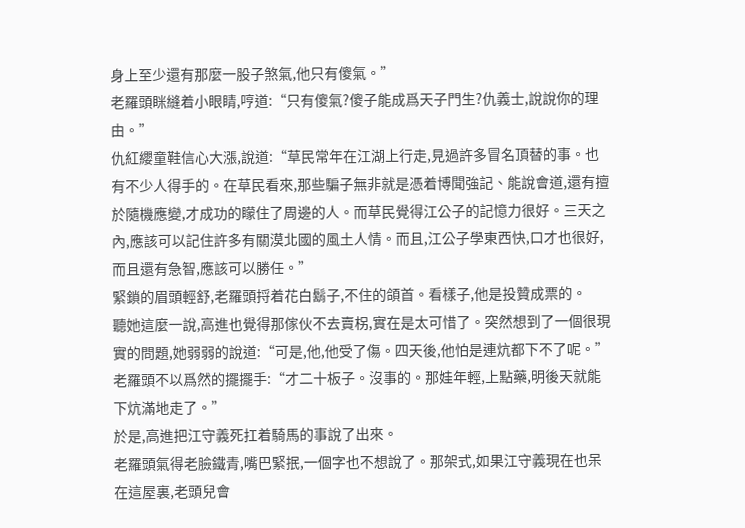身上至少還有那麼一股子煞氣,他只有傻氣。”
老羅頭眯縫着小眼睛,哼道:“只有傻氣?傻子能成爲天子門生?仇義士,說說你的理由。”
仇紅纓童鞋信心大漲,說道:“草民常年在江湖上行走,見過許多冒名頂替的事。也有不少人得手的。在草民看來,那些騙子無非就是憑着博聞強記、能說會道,還有擅於隨機應變,才成功的矇住了周邊的人。而草民覺得江公子的記憶力很好。三天之內,應該可以記住許多有關漠北國的風土人情。而且,江公子學東西快,口才也很好,而且還有急智,應該可以勝任。”
緊鎖的眉頭輕舒,老羅頭捋着花白鬍子,不住的頜首。看樣子,他是投贊成票的。
聽她這麼一說,高進也覺得那傢伙不去賣柺,實在是太可惜了。突然想到了一個很現實的問題,她弱弱的說道:“可是,他,他受了傷。四天後,他怕是連炕都下不了呢。”
老羅頭不以爲然的擺擺手:“才二十板子。沒事的。那娃年輕,上點藥,明後天就能下炕滿地走了。”
於是,高進把江守義死扛着騎馬的事說了出來。
老羅頭氣得老臉鐵青,嘴巴緊抿,一個字也不想說了。那架式,如果江守義現在也呆在這屋裏,老頭兒會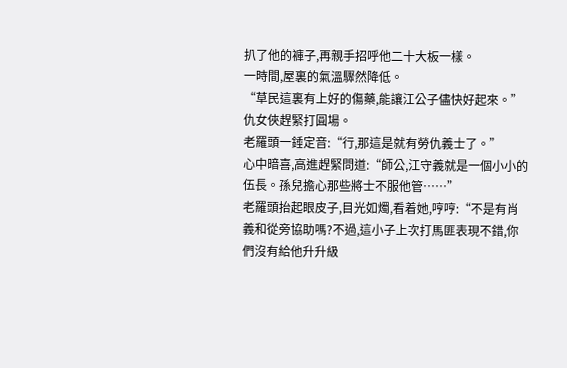扒了他的褲子,再親手招呼他二十大板一樣。
一時間,屋裏的氣溫驟然降低。
“草民這裏有上好的傷藥,能讓江公子儘快好起來。”仇女俠趕緊打圓場。
老羅頭一錘定音:“行,那這是就有勞仇義士了。”
心中暗喜,高進趕緊問道:“師公,江守義就是一個小小的伍長。孫兒擔心那些將士不服他管……”
老羅頭抬起眼皮子,目光如燭,看着她,哼哼:“不是有肖義和從旁協助嗎?不過,這小子上次打馬匪表現不錯,你們沒有給他升升級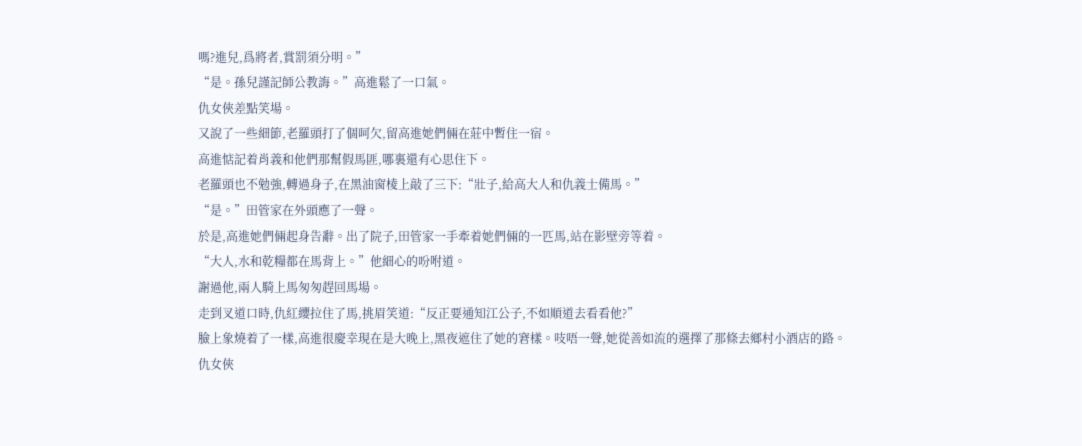嗎?進兒,爲將者,賞罰須分明。”
“是。孫兒謹記師公教誨。”高進鬆了一口氣。
仇女俠差點笑場。
又說了一些細節,老羅頭打了個呵欠,留高進她們倆在莊中暫住一宿。
高進惦記着肖義和他們那幫假馬匪,哪裏還有心思住下。
老羅頭也不勉強,轉過身子,在黑油窗棱上敲了三下:“壯子,給高大人和仇義士備馬。”
“是。”田管家在外頭應了一聲。
於是,高進她們倆起身告辭。出了院子,田管家一手牽着她們倆的一匹馬,站在影壁旁等着。
“大人,水和乾糧都在馬背上。”他細心的吩咐道。
謝過他,兩人騎上馬匆匆趕回馬場。
走到叉道口時,仇紅纓拉住了馬,挑眉笑道:“反正要通知江公子,不如順道去看看他?”
臉上象燒着了一樣,高進很慶幸現在是大晚上,黑夜遮住了她的窘樣。吱唔一聲,她從善如流的選擇了那條去鄉村小酒店的路。
仇女俠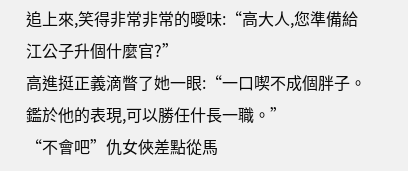追上來,笑得非常非常的曖味:“高大人,您準備給江公子升個什麼官?”
高進挺正義滴瞥了她一眼:“一口喫不成個胖子。鑑於他的表現,可以勝任什長一職。”
“不會吧”仇女俠差點從馬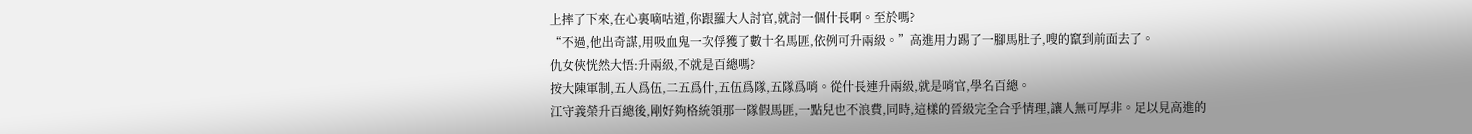上摔了下來,在心裏嘀咕道,你跟羅大人討官,就討一個什長啊。至於嗎?
“不過,他出奇謀,用吸血鬼一次俘獲了數十名馬匪,依例可升兩級。”高進用力踢了一腳馬肚子,嗖的竄到前面去了。
仇女俠恍然大悟:升兩級,不就是百總嗎?
按大陳軍制,五人爲伍,二五爲什,五伍爲隊,五隊爲哨。從什長連升兩級,就是哨官,學名百總。
江守義榮升百總後,剛好夠格統領那一隊假馬匪,一點兒也不浪費,同時,這樣的晉級完全合乎情理,讓人無可厚非。足以見高進的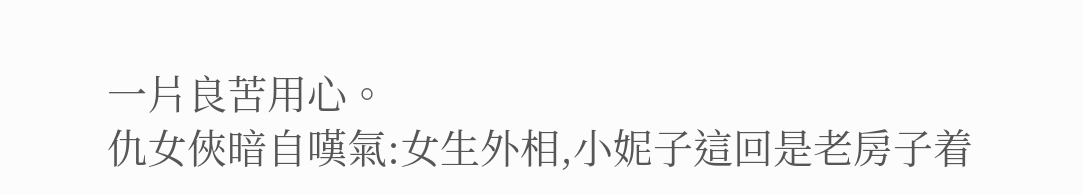一片良苦用心。
仇女俠暗自嘆氣:女生外相,小妮子這回是老房子着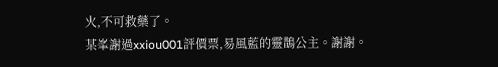火,不可救藥了。
某峯謝過xxiou001評價票,易風藍的靈鵲公主。謝謝。